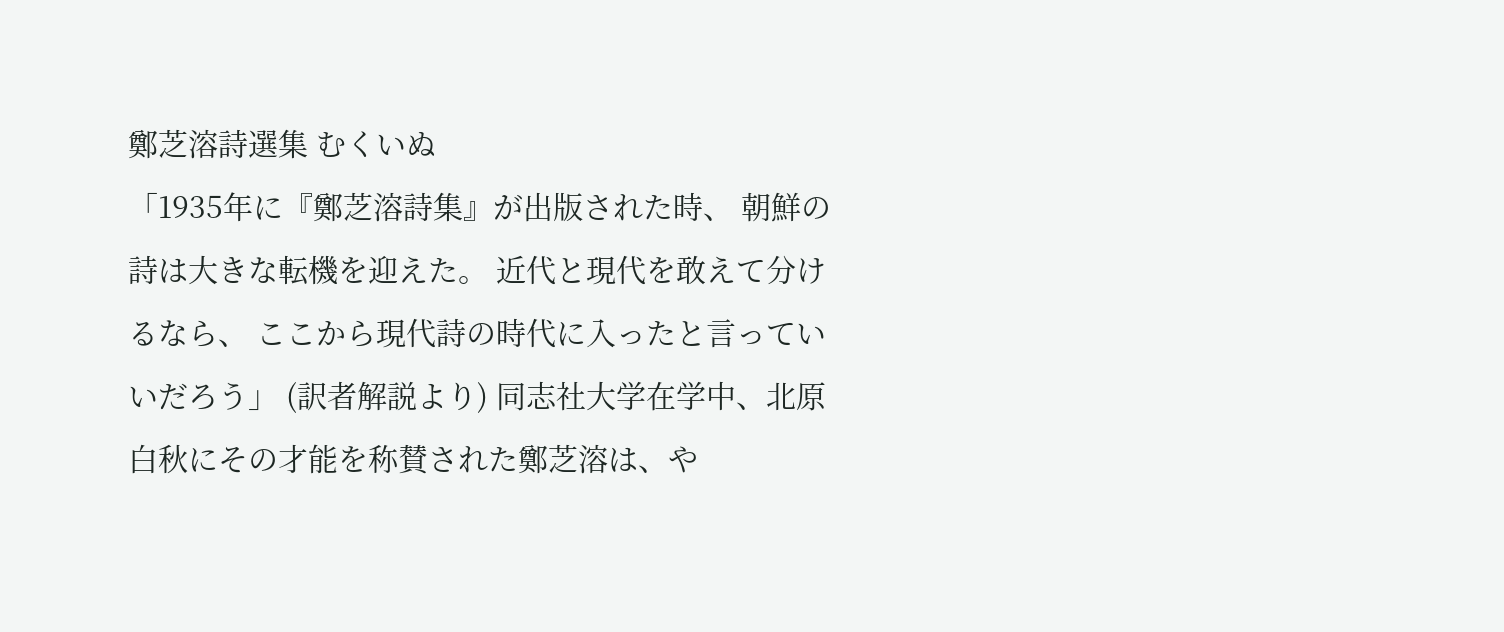鄭芝溶詩選集 むくいぬ
「1935年に『鄭芝溶詩集』が出版された時、 朝鮮の詩は大きな転機を迎えた。 近代と現代を敢えて分けるなら、 ここから現代詩の時代に入ったと言っていいだろう」 (訳者解説より) 同志社大学在学中、北原白秋にその才能を称賛された鄭芝溶は、や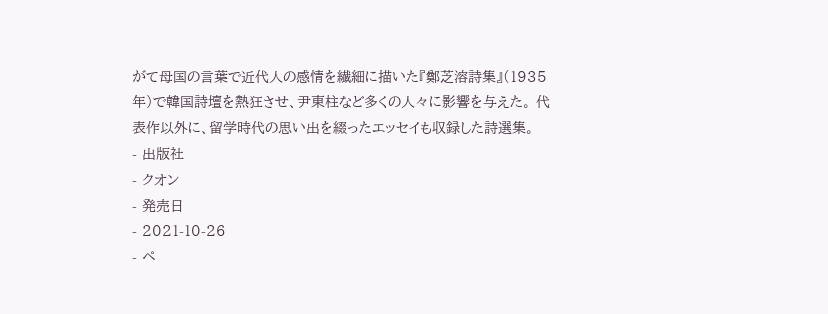がて母国の言葉で近代人の感情を繊細に描いた『鄭芝溶詩集』(1935年)で韓国詩壇を熱狂させ、尹東柱など多くの人々に影響を与えた。 代表作以外に、留学時代の思い出を綴ったエッセイも収録した詩選集。
- 出版社
- クオン
- 発売日
- 2021-10-26
- ペ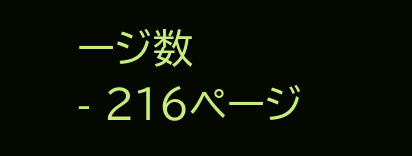ージ数
- 216ページ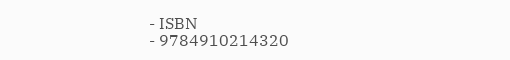- ISBN
- 9784910214320